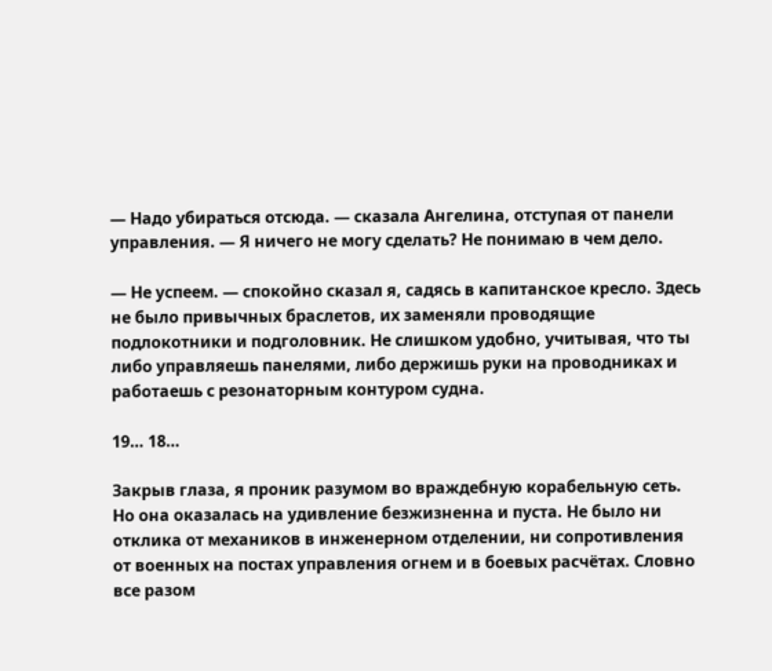— Надо убираться отсюда. — сказала Ангелина, отступая от панели управления. — Я ничего не могу сделать? Не понимаю в чем дело.

— Не успеем. — спокойно сказал я, садясь в капитанское кресло. Здесь не было привычных браслетов, их заменяли проводящие подлокотники и подголовник. Не слишком удобно, учитывая, что ты либо управляешь панелями, либо держишь руки на проводниках и работаешь с резонаторным контуром судна.

19… 18…

Закрыв глаза, я проник разумом во враждебную корабельную сеть. Но она оказалась на удивление безжизненна и пуста. Не было ни отклика от механиков в инженерном отделении, ни сопротивления от военных на постах управления огнем и в боевых расчётах. Словно все разом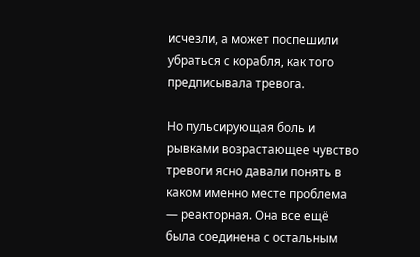исчезли, а может поспешили убраться с корабля, как того предписывала тревога.

Но пульсирующая боль и рывками возрастающее чувство тревоги ясно давали понять в каком именно месте проблема — реакторная. Она все ещё была соединена с остальным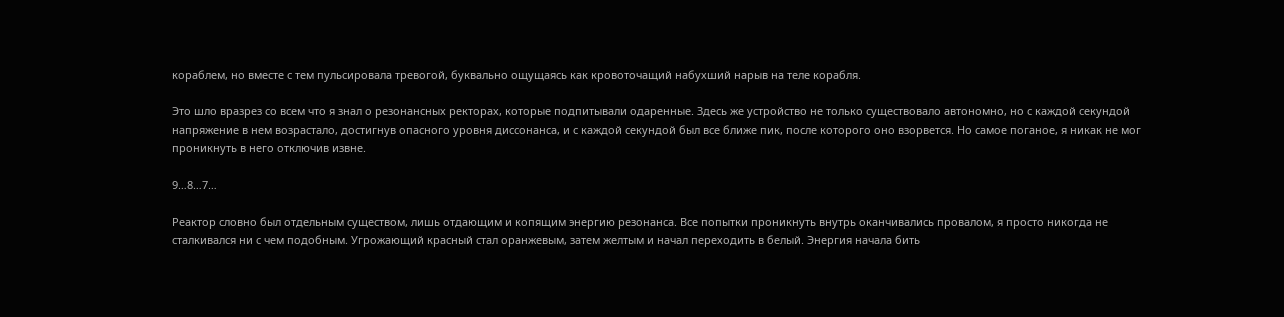кораблем, но вместе с тем пульсировала тревогой, буквально ощущаясь как кровоточащий набухший нарыв на теле корабля.

Это шло вразрез со всем что я знал о резонансных ректорах, которые подпитывали одаренные. Здесь же устройство не только существовало автономно, но с каждой секундой напряжение в нем возрастало, достигнув опасного уровня диссонанса, и с каждой секундой был все ближе пик, после которого оно взорвется. Но самое поганое, я никак не мог проникнуть в него отключив извне.

9…8…7…

Реактор словно был отдельным существом, лишь отдающим и копящим энергию резонанса. Все попытки проникнуть внутрь оканчивались провалом, я просто никогда не сталкивался ни с чем подобным. Угрожающий красный стал оранжевым, затем желтым и начал переходить в белый. Энергия начала бить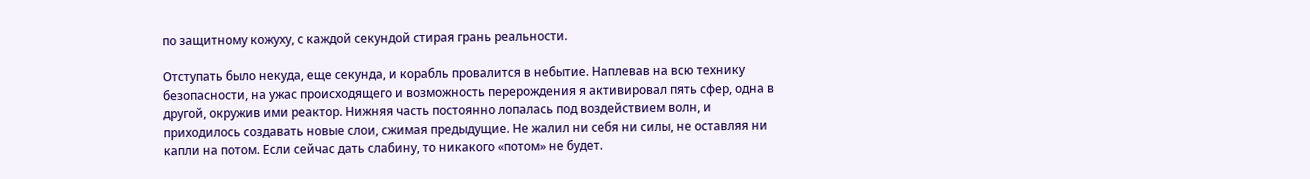по защитному кожуху, с каждой секундой стирая грань реальности.

Отступать было некуда, еще секунда, и корабль провалится в небытие. Наплевав на всю технику безопасности, на ужас происходящего и возможность перерождения я активировал пять сфер, одна в другой, окружив ими реактор. Нижняя часть постоянно лопалась под воздействием волн, и приходилось создавать новые слои, сжимая предыдущие. Не жалил ни себя ни силы, не оставляя ни капли на потом. Если сейчас дать слабину, то никакого «потом» не будет.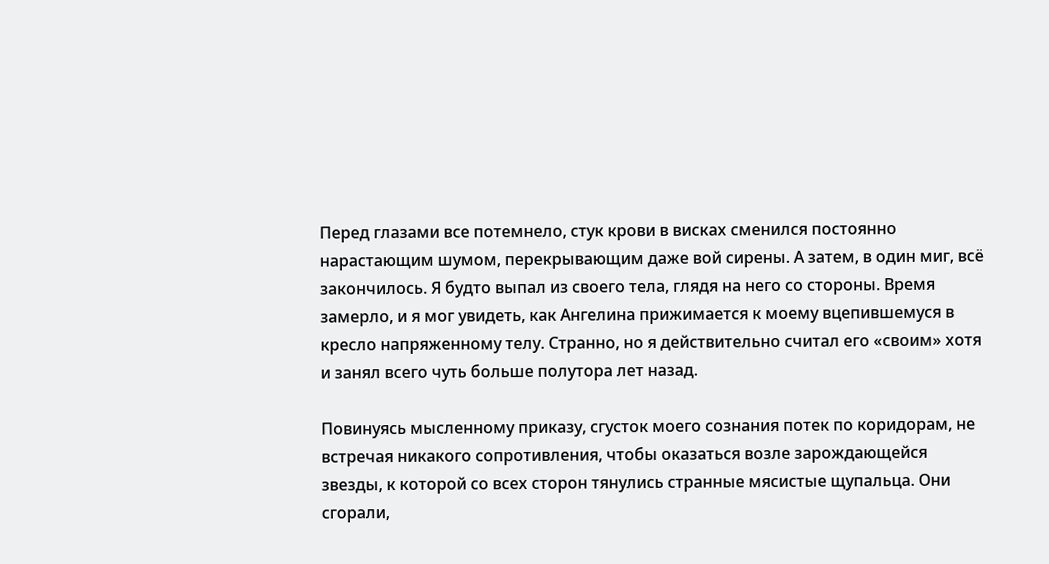Перед глазами все потемнело, стук крови в висках сменился постоянно нарастающим шумом, перекрывающим даже вой сирены. А затем, в один миг, всё закончилось. Я будто выпал из своего тела, глядя на него со стороны. Время замерло, и я мог увидеть, как Ангелина прижимается к моему вцепившемуся в кресло напряженному телу. Странно, но я действительно считал его «своим» хотя и занял всего чуть больше полутора лет назад.

Повинуясь мысленному приказу, сгусток моего сознания потек по коридорам, не встречая никакого сопротивления, чтобы оказаться возле зарождающейся звезды, к которой со всех сторон тянулись странные мясистые щупальца. Они сгорали,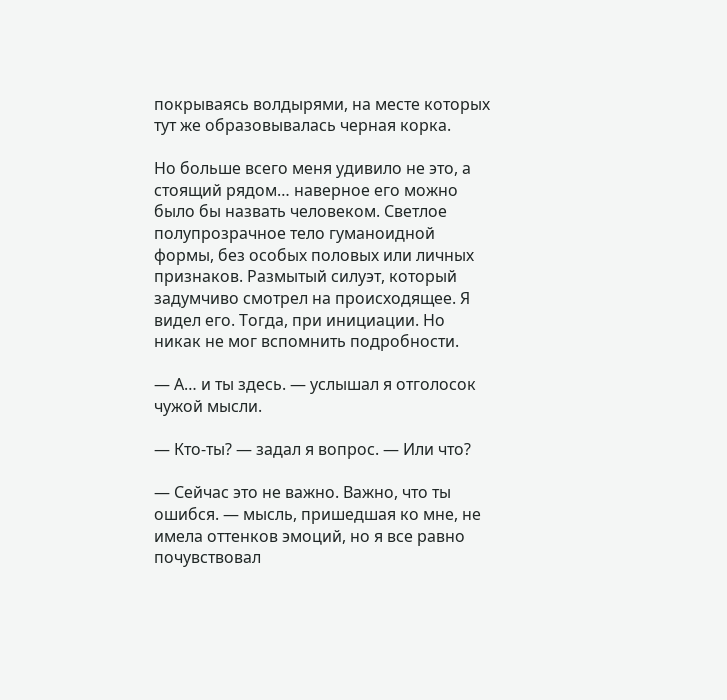покрываясь волдырями, на месте которых тут же образовывалась черная корка.

Но больше всего меня удивило не это, а стоящий рядом… наверное его можно было бы назвать человеком. Светлое полупрозрачное тело гуманоидной формы, без особых половых или личных признаков. Размытый силуэт, который задумчиво смотрел на происходящее. Я видел его. Тогда, при инициации. Но никак не мог вспомнить подробности.

— А… и ты здесь. — услышал я отголосок чужой мысли.

— Кто-ты? — задал я вопрос. — Или что?

— Сейчас это не важно. Важно, что ты ошибся. — мысль, пришедшая ко мне, не имела оттенков эмоций, но я все равно почувствовал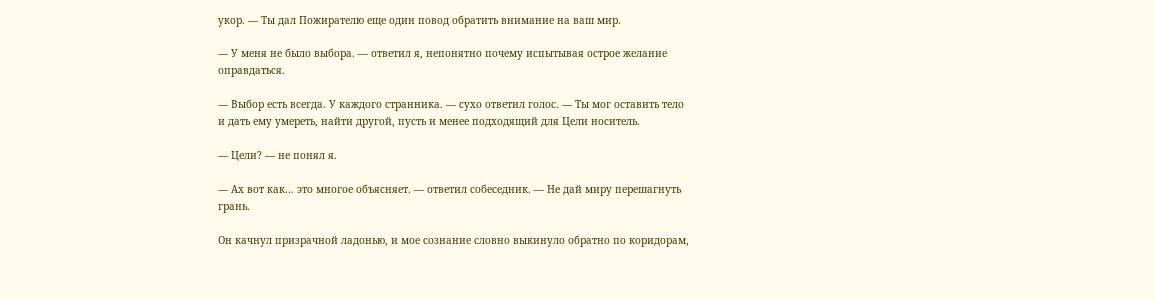укор. — Ты дал Пожирателю еще один повод обратить внимание на ваш мир.

— У меня не было выбора. — ответил я, непонятно почему испытывая острое желание оправдаться.

— Выбор есть всегда. У каждого странника. — сухо ответил голос. — Ты мог оставить тело и дать ему умереть, найти другой, пусть и менее подходящий для Цели носитель.

— Цели? — не понял я.

— Ах вот как… это многое объясняет. — ответил собеседник. — Не дай миру перешагнуть грань.

Он качнул призрачной ладонью, и мое сознание словно выкинуло обратно по коридорам,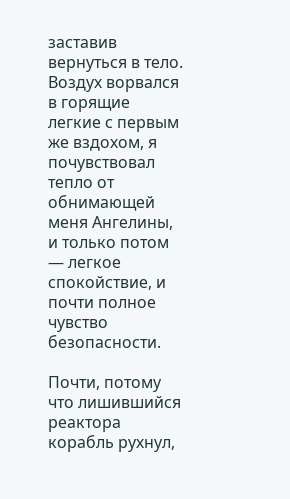заставив вернуться в тело. Воздух ворвался в горящие легкие с первым же вздохом, я почувствовал тепло от обнимающей меня Ангелины, и только потом — легкое спокойствие, и почти полное чувство безопасности.

Почти, потому что лишившийся реактора корабль рухнул,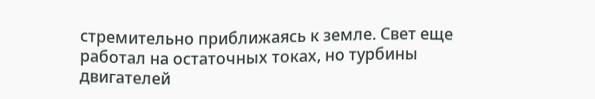стремительно приближаясь к земле. Свет еще работал на остаточных токах, но турбины двигателей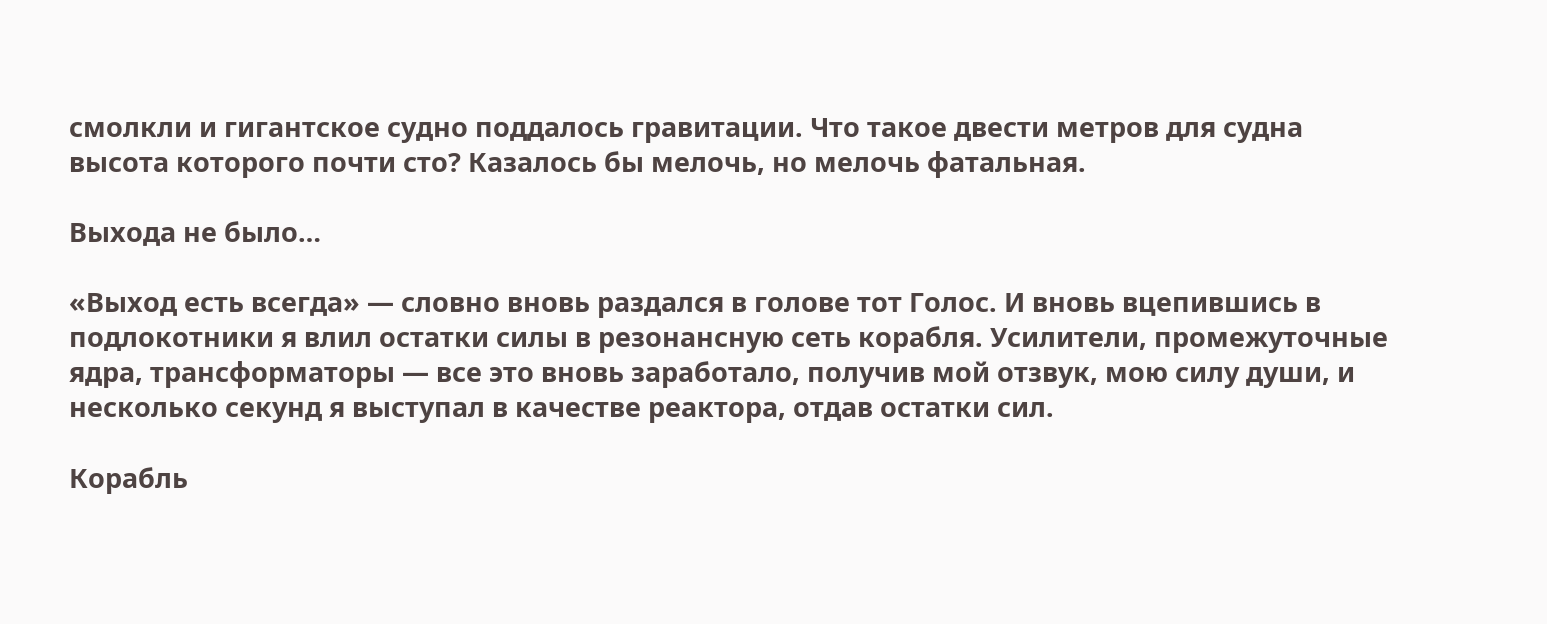смолкли и гигантское судно поддалось гравитации. Что такое двести метров для судна высота которого почти сто? Казалось бы мелочь, но мелочь фатальная.

Выхода не было…

«Выход есть всегда» — словно вновь раздался в голове тот Голос. И вновь вцепившись в подлокотники я влил остатки силы в резонансную сеть корабля. Усилители, промежуточные ядра, трансформаторы — все это вновь заработало, получив мой отзвук, мою силу души, и несколько секунд я выступал в качестве реактора, отдав остатки сил.

Корабль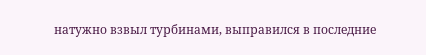натужно взвыл турбинами, выправился в последние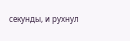секунды, и рухнул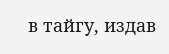в тайгу, издав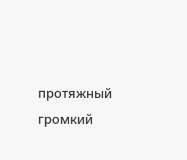протяжный громкий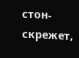стон-скрежет,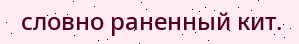словно раненный кит.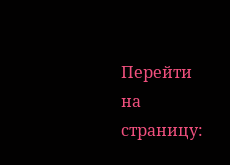Перейти на страницу: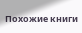Похожие книги